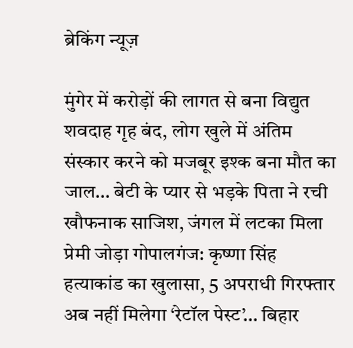ब्रेकिंग न्यूज़

मुंगेर में करोड़ों की लागत से बना विद्युत शवदाह गृह बंद, लोग खुले में अंतिम संस्कार करने को मजबूर इश्क बना मौत का जाल… बेटी के प्यार से भड़के पिता ने रची खौफनाक साजिश, जंगल में लटका मिला प्रेमी जोड़ा गोपालगंज: कृष्णा सिंह हत्याकांड का खुलासा, 5 अपराधी गिरफ्तार अब नहीं मिलेगा ‘रेटॉल पेस्ट’… बिहार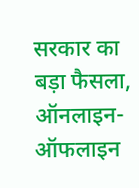सरकार का बड़ा फैसला, ऑनलाइन-ऑफलाइन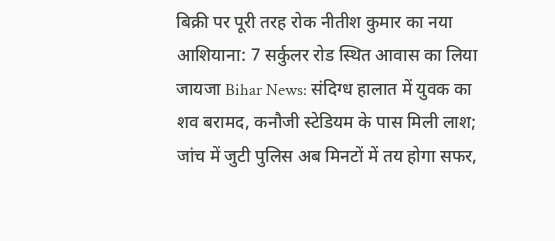बिक्री पर पूरी तरह रोक नीतीश कुमार का नया आशियाना: 7 सर्कुलर रोड स्थित आवास का लिया जायजा Bihar News: संदिग्ध हालात में युवक का शव बरामद, कनौजी स्टेडियम के पास मिली लाश; जांच में जुटी पुलिस अब मिनटों में तय होगा सफर,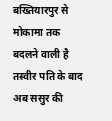बख्तियारपुर से मोकामा तक बदलने वाली है तस्वीर पति के बाद अब ससुर की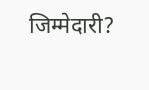जिम्मेदारी?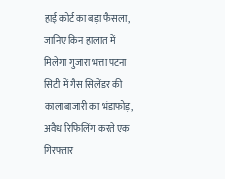हाई कोर्ट का बड़ा फैसला, जानिए किन हालात में मिलेगा गुजारा भत्ता पटना सिटी में गैस सिलेंडर की कालाबाजारी का भंडाफोड़, अवैध रिफिलिंग करते एक गिरफ्तार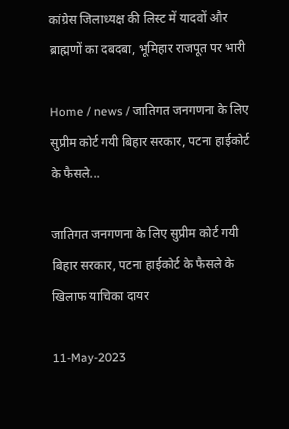कांग्रेस जिलाध्यक्ष की लिस्ट में यादवों और ब्राह्मणों का दबदबा, भूमिहार राजपूत पर भारी

Home / news / जातिगत जनगणना के लिए सुप्रीम कोर्ट गयी बिहार सरकार, पटना हाईकोर्ट के फैसले...

जातिगत जनगणना के लिए सुप्रीम कोर्ट गयी बिहार सरकार, पटना हाईकोर्ट के फैसले के खिलाफ याचिका दायर

11-May-2023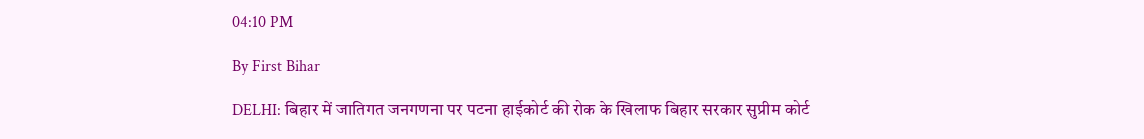04:10 PM

By First Bihar

DELHI: बिहार में जातिगत जनगणना पर पटना हाईकोर्ट की रोक के खिलाफ बिहार सरकार सुप्रीम कोर्ट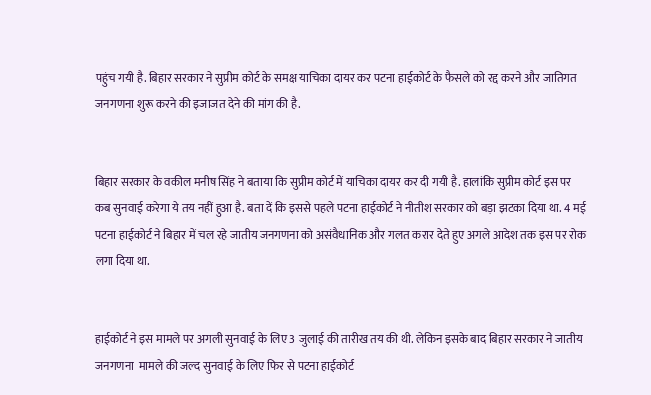पहुंच गयी है. बिहार सरकार ने सुप्रीम कोर्ट के समक्ष याचिका दायर कर पटना हाईकोर्ट के फैसले को रद्द करने और जातिगत जनगणना शुरू करने की इजाजत देने की मांग की है.


बिहार सरकार के वकील मनीष सिंह ने बताया कि सुप्रीम कोर्ट में याचिका दायर कर दी गयी है. हालांकि सुप्रीम कोर्ट इस पर कब सुनवाई करेगा ये तय नहीं हुआ है. बता दें कि इससे पहले पटना हाईकोर्ट ने नीतीश सरकार को बड़ा झटका दिया था. 4 मई पटना हाईकोर्ट ने बिहार में चल रहे जातीय जनगणना को असंवैधानिक और गलत करार देते हुए अगले आदेश तक इस पर रोक लगा दिया था.


हाईकोर्ट ने इस मामले पर अगली सुनवाई के लिए 3 जुलाई की तारीख तय की थी. लेकिन इसके बाद बिहार सरकार ने जातीय जनगणना  मामले की जल्द सुनवाई के लिए फिर से पटना हाईकोर्ट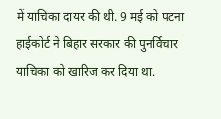में याचिका दायर की थी. 9 मई को पटना हाईकोर्ट ने बिहार सरकार की पुनर्विचार याचिका को खारिज कर दिया था.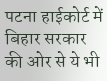पटना हाईकोर्ट में बिहार सरकार की ओर से ये भी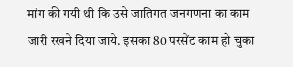मांग की गयी थी कि उसे जातिगत जनगणना का काम जारी रखने दिया जाये. इसका 80 परसेंट काम हो चुका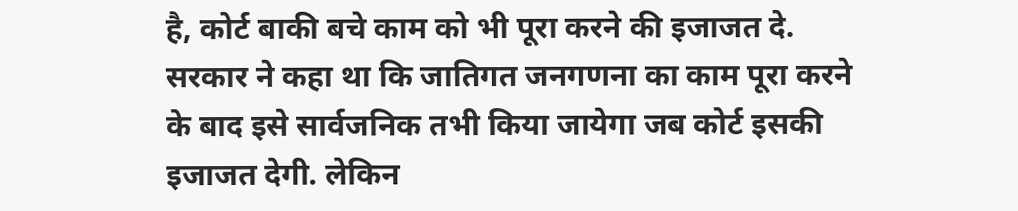है, कोर्ट बाकी बचे काम को भी पूरा करने की इजाजत दे. सरकार ने कहा था कि जातिगत जनगणना का काम पूरा करने के बाद इसे सार्वजनिक तभी किया जायेगा जब कोर्ट इसकी इजाजत देगी. लेकिन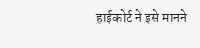हाईकोर्ट ने इसे मानने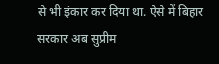से भी इंकार कर दिया था. ऐसे में बिहार सरकार अब सुप्रीम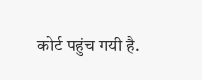कोर्ट पहुंच गयी है.